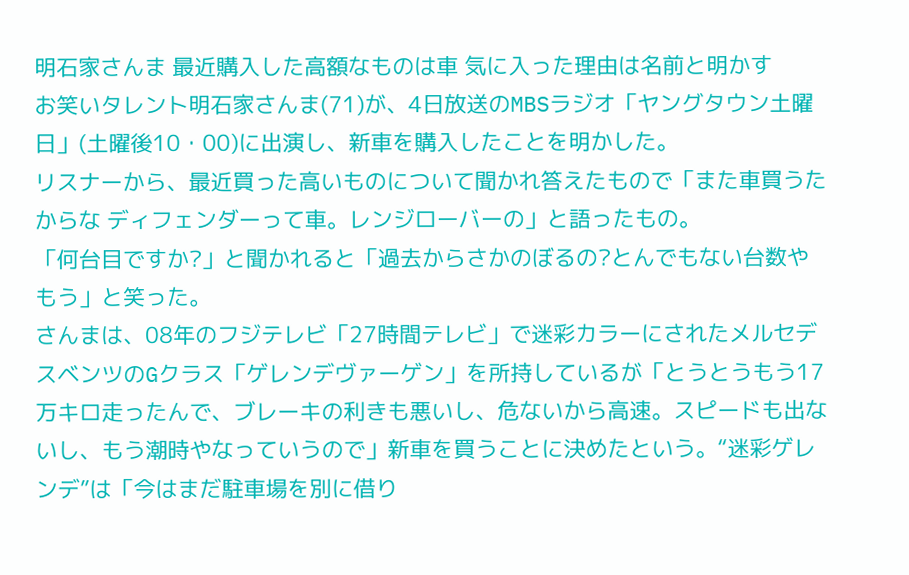明石家さんま 最近購入した高額なものは車 気に入った理由は名前と明かす
お笑いタレント明石家さんま(71)が、4日放送のMBSラジオ「ヤングタウン土曜日」(土曜後10・00)に出演し、新車を購入したことを明かした。
リスナーから、最近買った高いものについて聞かれ答えたもので「また車買うたからな ディフェンダーって車。レンジローバーの」と語ったもの。
「何台目ですか?」と聞かれると「過去からさかのぼるの?とんでもない台数やもう」と笑った。
さんまは、08年のフジテレビ「27時間テレビ」で迷彩カラーにされたメルセデスベンツのGクラス「ゲレンデヴァーゲン」を所持しているが「とうとうもう17万キロ走ったんで、ブレーキの利きも悪いし、危ないから高速。スピードも出ないし、もう潮時やなっていうので」新車を買うことに決めたという。“迷彩ゲレンデ”は「今はまだ駐車場を別に借り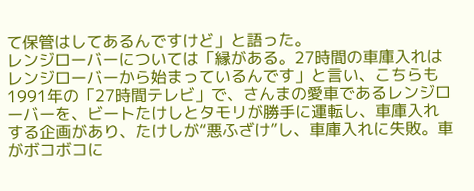て保管はしてあるんですけど」と語った。
レンジローバーについては「縁がある。27時間の車庫入れはレンジローバーから始まっているんです」と言い、こちらも1991年の「27時間テレビ」で、さんまの愛車であるレンジローバーを、ビートたけしとタモリが勝手に運転し、車庫入れする企画があり、たけしが“悪ふざけ”し、車庫入れに失敗。車がボコボコに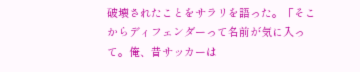破壊されたことをサラリを語った。「そこからディフェンダーって名前が気に入って。俺、昔サッカーは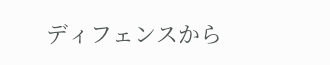ディフェンスから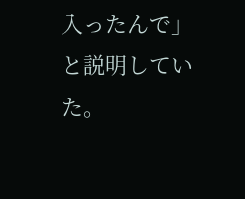入ったんで」と説明していた。